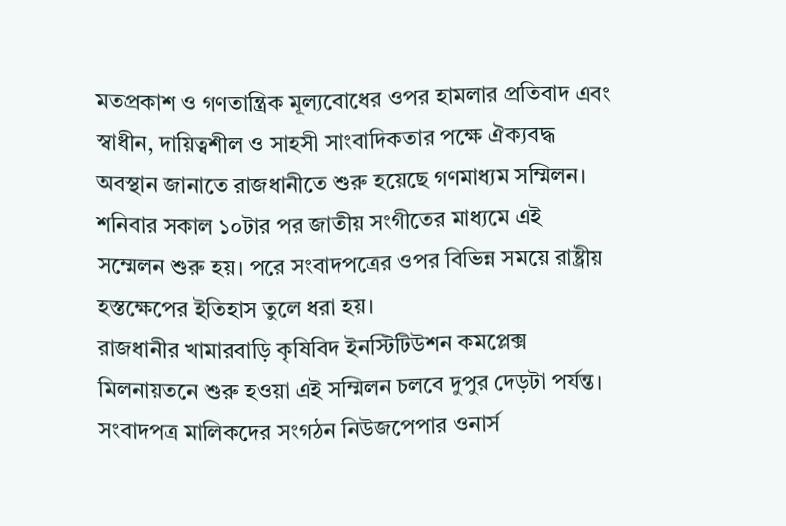মতপ্রকাশ ও গণতান্ত্রিক মূল্যবোধের ওপর হামলার প্রতিবাদ এবং স্বাধীন, দায়িত্বশীল ও সাহসী সাংবাদিকতার পক্ষে ঐক্যবদ্ধ অবস্থান জানাতে রাজধানীতে শুরু হয়েছে গণমাধ্যম সম্মিলন।
শনিবার সকাল ১০টার পর জাতীয় সংগীতের মাধ্যমে এই সম্মেলন শুরু হয়। পরে সংবাদপত্রের ওপর বিভিন্ন সময়ে রাষ্ট্রীয় হস্তক্ষেপের ইতিহাস তুলে ধরা হয়।
রাজধানীর খামারবাড়ি কৃষিবিদ ইনস্টিটিউশন কমপ্লেক্স মিলনায়তনে শুরু হওয়া এই সম্মিলন চলবে দুপুর দেড়টা পর্যন্ত।
সংবাদপত্র মালিকদের সংগঠন নিউজপেপার ওনার্স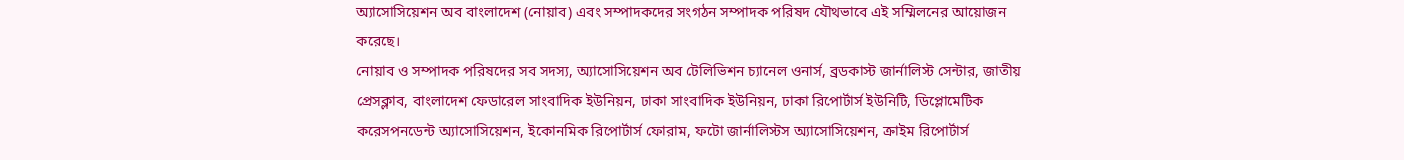অ্যাসোসিয়েশন অব বাংলাদেশ (নোয়াব) এবং সম্পাদকদের সংগঠন সম্পাদক পরিষদ যৌথভাবে এই সম্মিলনের আয়োজন করেছে।
নোয়াব ও সম্পাদক পরিষদের সব সদস্য, অ্যাসোসিয়েশন অব টেলিভিশন চ্যানেল ওনার্স, ব্রডকাস্ট জার্নালিস্ট সেন্টার, জাতীয় প্রেসক্লাব, বাংলাদেশ ফেডারেল সাংবাদিক ইউনিয়ন, ঢাকা সাংবাদিক ইউনিয়ন, ঢাকা রিপোর্টার্স ইউনিটি, ডিপ্লোমেটিক করেসপনডেন্ট অ্যাসোসিয়েশন, ইকোনমিক রিপোর্টার্স ফোরাম, ফটো জার্নালিস্টস অ্যাসোসিয়েশন, ক্রাইম রিপোর্টার্স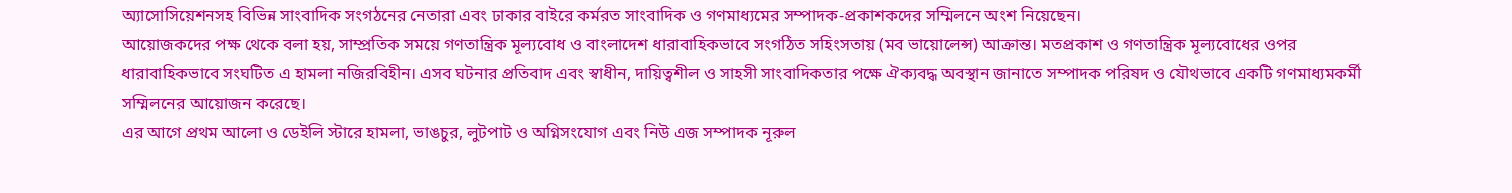অ্যাসোসিয়েশনসহ বিভিন্ন সাংবাদিক সংগঠনের নেতারা এবং ঢাকার বাইরে কর্মরত সাংবাদিক ও গণমাধ্যমের সম্পাদক-প্রকাশকদের সম্মিলনে অংশ নিয়েছেন।
আয়োজকদের পক্ষ থেকে বলা হয়, সাম্প্রতিক সময়ে গণতান্ত্রিক মূল্যবোধ ও বাংলাদেশ ধারাবাহিকভাবে সংগঠিত সহিংসতায় (মব ভায়োলেন্স) আক্রান্ত। মতপ্রকাশ ও গণতান্ত্রিক মূল্যবোধের ওপর ধারাবাহিকভাবে সংঘটিত এ হামলা নজিরবিহীন। এসব ঘটনার প্রতিবাদ এবং স্বাধীন, দায়িত্বশীল ও সাহসী সাংবাদিকতার পক্ষে ঐক্যবদ্ধ অবস্থান জানাতে সম্পাদক পরিষদ ও যৌথভাবে একটি গণমাধ্যমকর্মী সম্মিলনের আয়োজন করেছে।
এর আগে প্রথম আলো ও ডেইলি স্টারে হামলা, ভাঙচুর, লুটপাট ও অগ্নিসংযোগ এবং নিউ এজ সম্পাদক নূরুল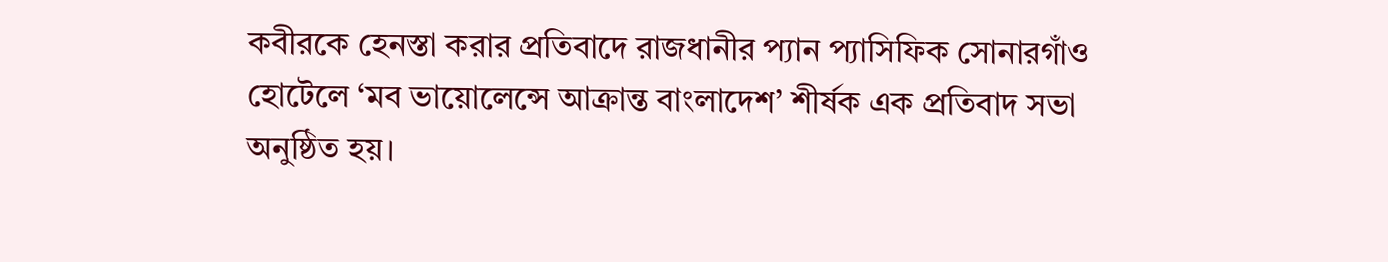কবীরকে হেনস্তা করার প্রতিবাদে রাজধানীর প্যান প্যাসিফিক সোনারগাঁও হোটেলে ‘মব ভায়োলেন্সে আক্রান্ত বাংলাদেশ’ শীর্ষক এক প্রতিবাদ সভা অনুষ্ঠিত হয়।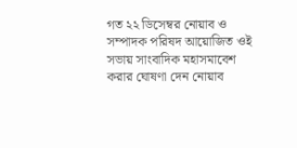গত ২২ ডিসেম্বর নোয়াব ও সম্পাদক পরিষদ আয়োজিত ওই সভায় সাংবাদিক মহাসমাবেশ করার ঘোষণা দেন নোয়াব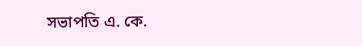সভাপতি এ. কে.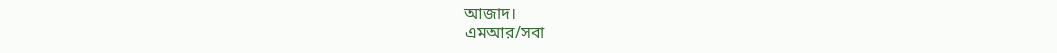আজাদ।
এমআর/সবা